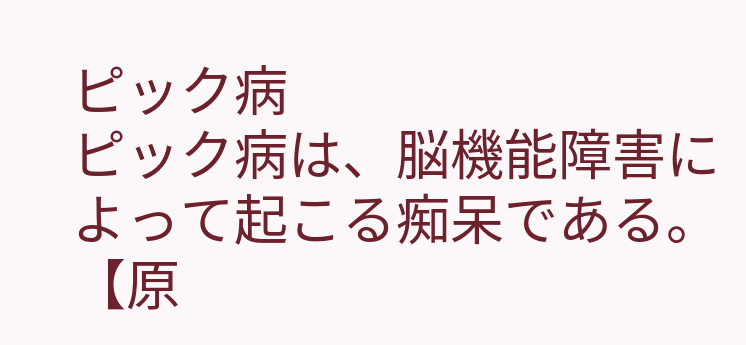ピック病
ピック病は、脳機能障害によって起こる痴呆である。
【原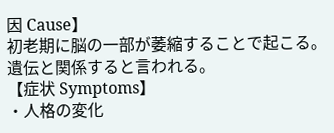因 Cause】
初老期に脳の一部が萎縮することで起こる。遺伝と関係すると言われる。
【症状 Symptoms】
・人格の変化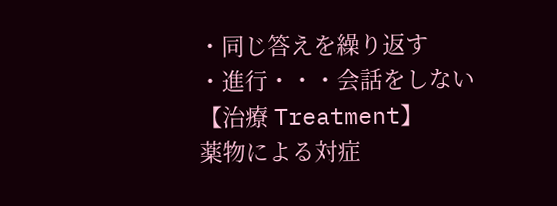・同じ答えを繰り返す
・進行・・・会話をしない
【治療 Treatment】
薬物による対症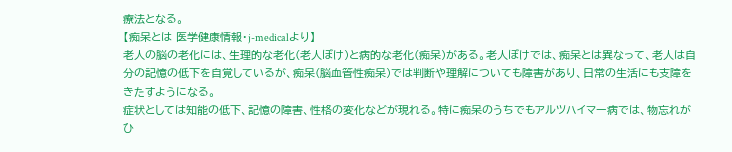療法となる。
【痴呆とは 医学健康情報・j-medicalより】
老人の脳の老化には、生理的な老化(老人ぼけ)と病的な老化(痴呆)がある。老人ぼけでは、痴呆とは異なって、老人は自分の記憶の低下を自覚しているが、痴呆(脳血管性痴呆)では判断や理解についても障害があり、日常の生活にも支障をきたすようになる。
症状としては知能の低下、記憶の障害、性格の変化などが現れる。特に痴呆のうちでもアルツハイマー病では、物忘れがひ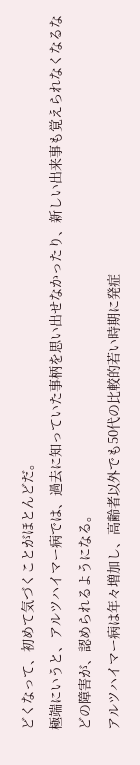どくなって、初めて気づくことがほとんどだ。
極端にいうと、アルツハイマー病では、過去に知っていた事柄を思い出せなかったり、新しい出来事も覚えられなくなるなどの障害が、認められるようになる。
アルツハイマー病は年々増加し、高齢者以外でも50代の比較的若い時期に発症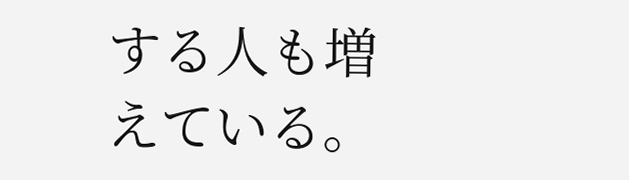する人も増えている。